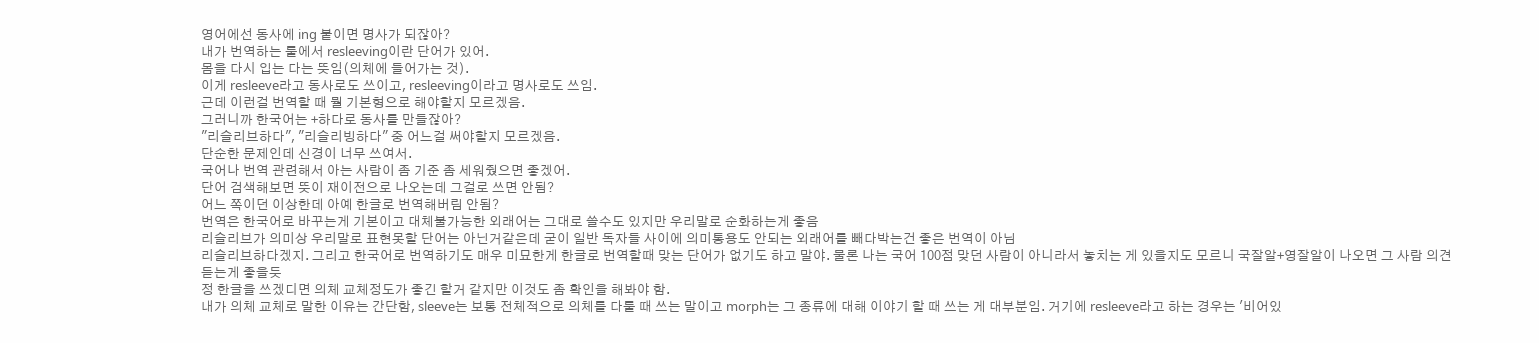영어에선 동사에 ing 붙이면 명사가 되잖아?
내가 번역하는 룰에서 resleeving이란 단어가 있어.
몸을 다시 입는 다는 뜻임(의체에 들어가는 것).
이게 resleeve라고 동사로도 쓰이고, resleeving이라고 명사로도 쓰임.
근데 이런걸 번역할 때 뭘 기본형으로 해야할지 모르겠음.
그러니까 한국어는 +하다로 동사를 만들잖아?
"리슬리브하다", "리슬리빙하다" 중 어느걸 써야할지 모르겠음.
단순한 문제인데 신경이 너무 쓰여서.
국어나 번역 관련해서 아는 사람이 좀 기준 좀 세워줬으면 좋겠어.
단어 검색해보면 뜻이 재이전으로 나오는데 그걸로 쓰면 안됨?
어느 쪽이던 이상한데 아예 한글로 번역해버림 안됨?
번역은 한국어로 바꾸는게 기본이고 대체불가능한 외래어는 그대로 쓸수도 있지만 우리말로 순화하는게 좋음
리슬리브가 의미상 우리말로 표현못할 단어는 아닌거같은데 굳이 일반 독자들 사이에 의미통용도 안되는 외래어를 빼다박는건 좋은 번역이 아님
리슬리브하다겠지. 그리고 한국어로 번역하기도 매우 미묘한게 한글로 번역할때 맞는 단어가 없기도 하고 말야. 물론 나는 국어 100점 맞던 사람이 아니라서 놓치는 게 있을지도 모르니 국잘알+영잘알이 나오면 그 사람 의견 듣는게 좋을듯
정 한글을 쓰겠디면 의체 교체정도가 좋긴 할거 같지만 이것도 좀 확인을 해봐야 함.
내가 의체 교체로 말한 이유는 간단함, sleeve는 보통 전체적으로 의체를 다룰 때 쓰는 말이고 morph는 그 종류에 대해 이야기 할 때 쓰는 게 대부분임. 거기에 resleeve라고 하는 경우는 '비어있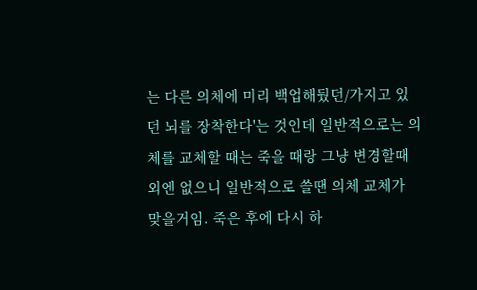는 다른 의체에 미리 백업해뒀던/가지고 있던 뇌를 장착한다'는 것인데 일반적으로는 의체를 교체할 때는 죽을 때랑 그냥 변경할때 외엔 없으니 일반적으로 쓸땐 의체 교체가 맞을거임. 죽은 후에 다시 하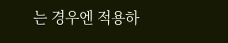는 경우엔 적용하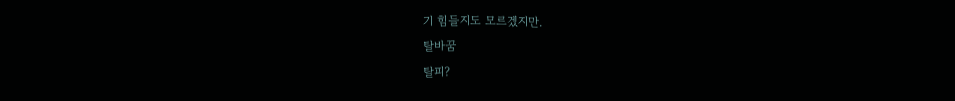기 힘들지도 모르겠지만.
탈바꿈
탈피?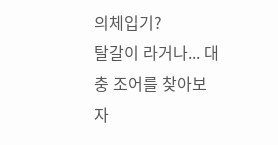의체입기?
탈갈이 라거나... 대충 조어를 찾아보자